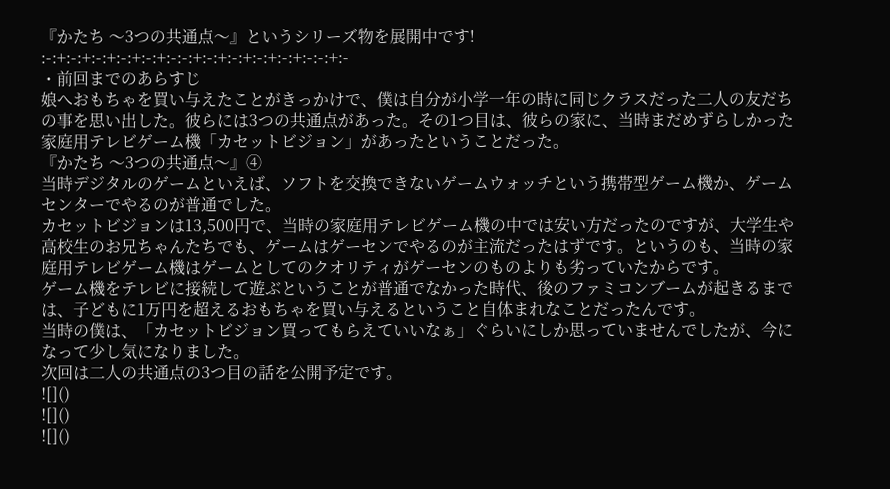『かたち 〜3つの共通点〜』というシリーズ物を展開中です!
:-:+:-:+:-:+:-:+:-:+:-:-:+:-:+:-:+:-:+:-:+:-:-:+:-
・前回までのあらすじ
娘へおもちゃを買い与えたことがきっかけで、僕は自分が小学一年の時に同じクラスだった二人の友だちの事を思い出した。彼らには3つの共通点があった。その1つ目は、彼らの家に、当時まだめずらしかった家庭用テレビゲーム機「カセットビジョン」があったということだった。
『かたち 〜3つの共通点〜』④
当時デジタルのゲームといえば、ソフトを交換できないゲームウォッチという携帯型ゲーム機か、ゲームセンターでやるのが普通でした。
カセットビジョンは13,500円で、当時の家庭用テレビゲーム機の中では安い方だったのですが、大学生や高校生のお兄ちゃんたちでも、ゲームはゲーセンでやるのが主流だったはずです。というのも、当時の家庭用テレビゲーム機はゲームとしてのクオリティがゲーセンのものよりも劣っていたからです。
ゲーム機をテレビに接続して遊ぶということが普通でなかった時代、後のファミコンブームが起きるまでは、子どもに1万円を超えるおもちゃを買い与えるということ自体まれなことだったんです。
当時の僕は、「カセットビジョン買ってもらえていいなぁ」ぐらいにしか思っていませんでしたが、今になって少し気になりました。
次回は二人の共通点の3つ目の話を公開予定です。
![]()
![]()
![]()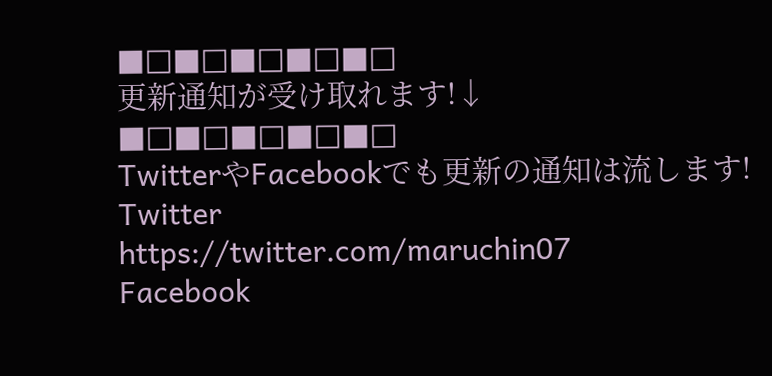■□■□■□■□■□
更新通知が受け取れます!↓
■□■□■□■□■□
TwitterやFacebookでも更新の通知は流します!
Twitter
https://twitter.com/maruchin07
Facebook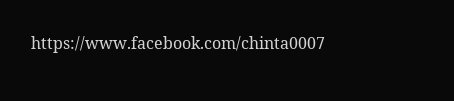https://www.facebook.com/chinta0007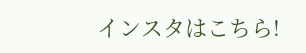インスタはこちら!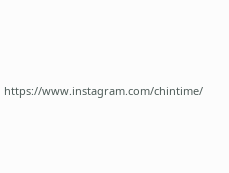https://www.instagram.com/chintime/